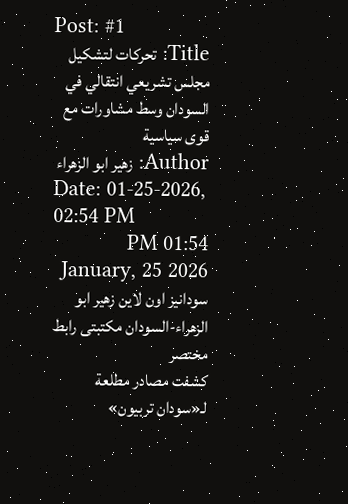Post: #1
Title: تحركات لتشكيل مجلس تشريعي انتقالي في السودان وسط مشاورات مع قوى سياسية
Author: زهير ابو الزهراء
Date: 01-25-2026, 02:54 PM
01:54 PM January, 25 2026 سودانيز اون لاين زهير ابو الزهراء-السودان مكتبتى رابط مختصر
كشفت مصادر مطلعة لـ«سودان تربيون»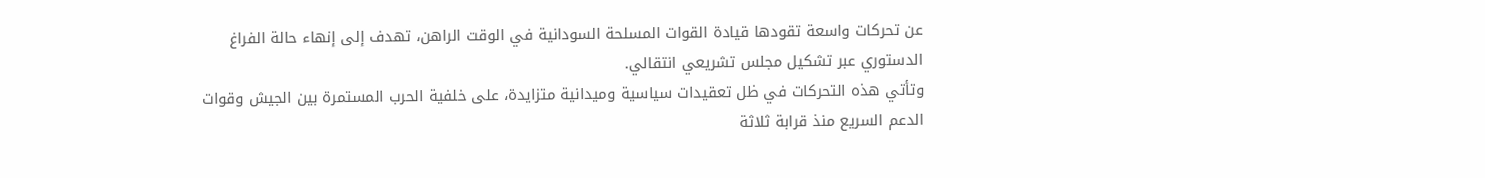عن تحركات واسعة تقودها قيادة القوات المسلحة السودانية في الوقت الراهن، تهدف إلى إنهاء حالة الفراغ الدستوري عبر تشكيل مجلس تشريعي انتقالي.
وتأتي هذه التحركات في ظل تعقيدات سياسية وميدانية متزايدة، على خلفية الحرب المستمرة بين الجيش وقوات الدعم السريع منذ قرابة ثلاثة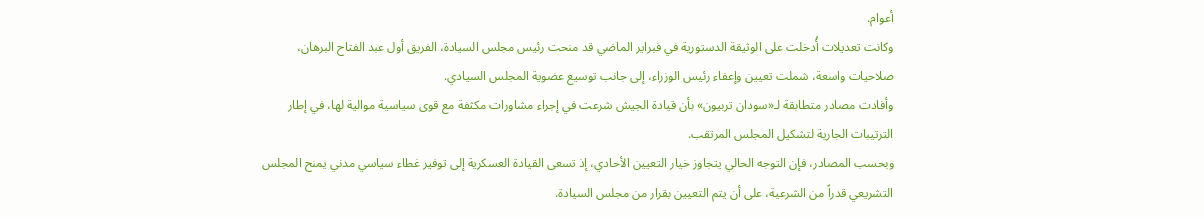أعوام.
وكانت تعديلات أُدخلت على الوثيقة الدستورية في فبراير الماضي قد منحت رئيس مجلس السيادة، الفريق أول عبد الفتاح البرهان، صلاحيات واسعة، شملت تعيين وإعفاء رئيس الوزراء، إلى جانب توسيع عضوية المجلس السيادي.
وأفادت مصادر متطابقة لـ«سودان تربيون» بأن قيادة الجيش شرعت في إجراء مشاورات مكثفة مع قوى سياسية موالية لها، في إطار الترتيبات الجارية لتشكيل المجلس المرتقب.
وبحسب المصادر، فإن التوجه الحالي يتجاوز خيار التعيين الأحادي، إذ تسعى القيادة العسكرية إلى توفير غطاء سياسي مدني يمنح المجلس التشريعي قدراً من الشرعية، على أن يتم التعيين بقرار من مجلس السيادة.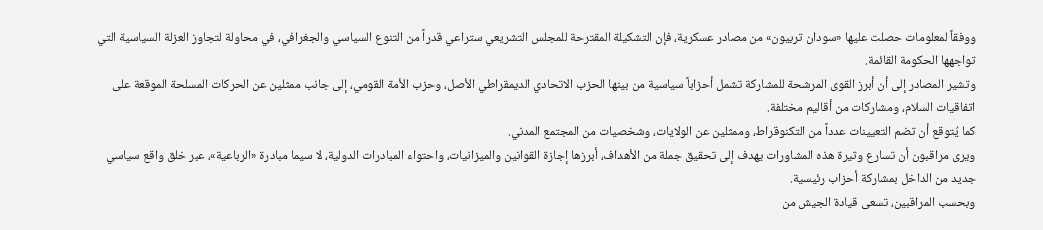ووفقاً لمعلومات حصلت عليها «سودان تربيون» من مصادر عسكرية، فإن التشكيلة المقترحة للمجلس التشريعي ستراعي قدراً من التنوع السياسي والجغرافي، في محاولة لتجاوز العزلة السياسية التي تواجهها الحكومة القائمة.
وتشير المصادر إلى أن أبرز القوى المرشحة للمشاركة تشمل أحزاباً سياسية من بينها الحزب الاتحادي الديمقراطي الأصل، وحزب الأمة القومي، إلى جانب ممثلين عن الحركات المسلحة الموقعة على اتفاقيات السلام، ومشاركات من أقاليم مختلفة.
كما يُتوقع أن تضم التعيينات عدداً من التكنوقراط، وممثلين عن الولايات، وشخصيات من المجتمع المدني.
ويرى مراقبون أن تسارع وتيرة هذه المشاورات يهدف إلى تحقيق جملة من الأهداف، أبرزها إجازة القوانين والميزانيات، واحتواء المبادرات الدولية، لا سيما مبادرة «الرباعية»، عبر خلق واقع سياسي جديد من الداخل بمشاركة أحزاب رئيسية.
وبحسب المراقبين، تسعى قيادة الجيش من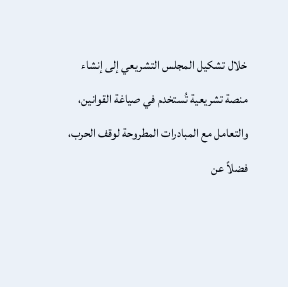خلال تشكيل المجلس التشريعي إلى إنشاء منصة تشريعية تُستخدم في صياغة القوانين، والتعامل مع المبادرات المطروحة لوقف الحرب، فضلاً عن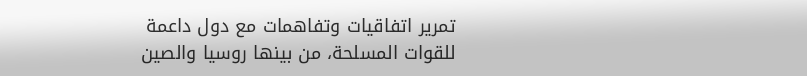تمرير اتفاقيات وتفاهمات مع دول داعمة للقوات المسلحة، من بينها روسيا والصين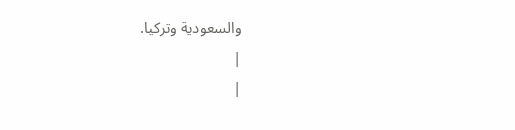والسعودية وتركيا.
|
|